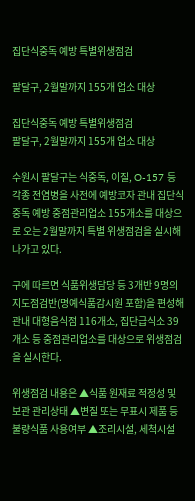집단식중독 예방 특별위생점검

팔달구, 2월말까지 155개 업소 대상

집단식중독 예방 특별위생점검
팔달구, 2월말까지 155개 업소 대상

수원시 팔달구는 식중독, 이질, O-157 등 각종 전염병을 사전에 예방코자 관내 집단식중독 예방 중점관리업소 155개소를 대상으로 오는 2월말까지 특별 위생점검을 실시해 나가고 있다.

구에 따르면 식품위생담당 등 3개반 9명의 지도점검반(명예식품감시원 포함)을 편성해 관내 대형음식점 116개소, 집단급식소 39개소 등 중점관리업소를 대상으로 위생점검을 실시한다.

위생점검 내용은 ▲식품 원재료 적정성 및 보관 관리상태 ▲변질 또는 무표시 제품 등 불량식품 사용여부 ▲조리시설, 세척시설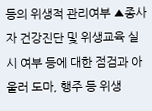등의 위생적 관리여부 ▲종사자 건강진단 및 위생교육 실시 여부 등에 대한 점검과 아울러 도마, 행주 등 위생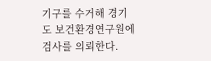기구를 수거해 경기도 보건환경연구원에 검사를 의뢰한다.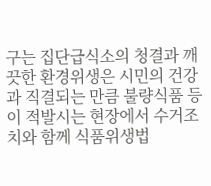구는 집단급식소의 청결과 깨끗한 환경위생은 시민의 건강과 직결되는 만큼 불량식품 등이 적발시는 현장에서 수거조치와 함께 식품위생법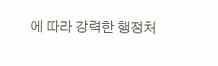에 따라 강력한 행정처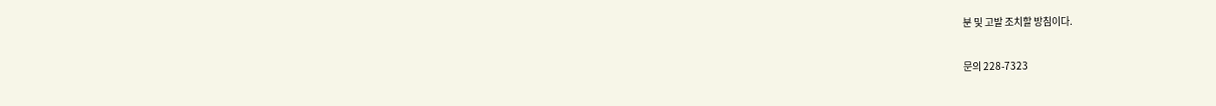분 및 고발 조치할 방침이다.

문의 228-7323